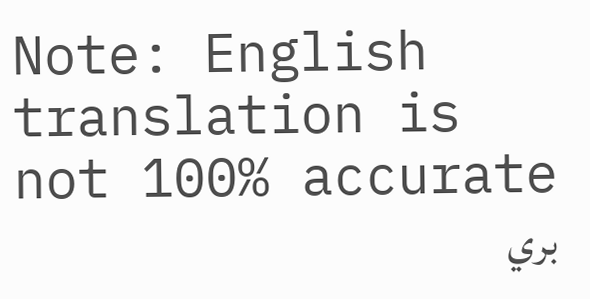Note: English translation is not 100% accurate
بري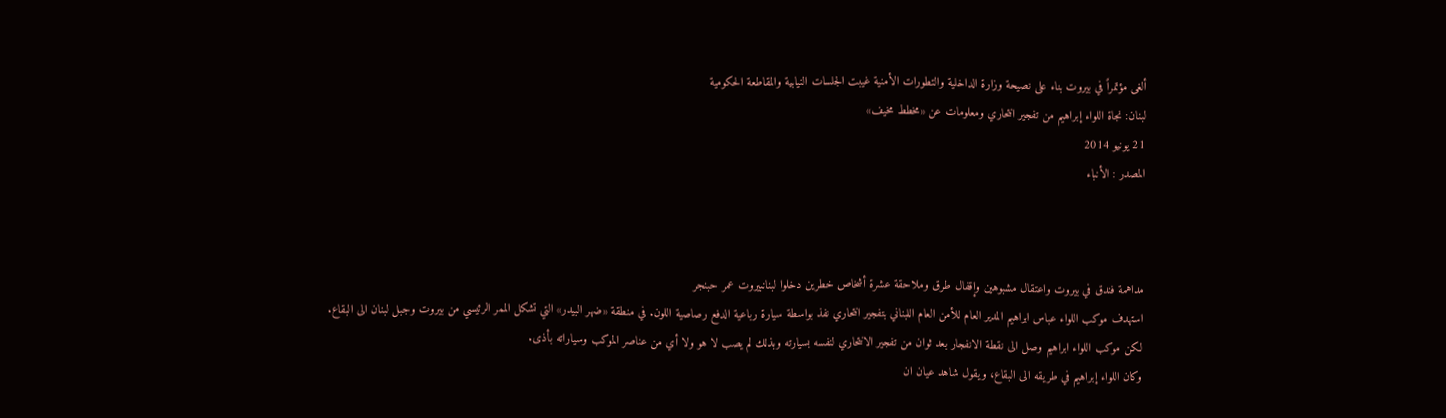ألغى مؤتمراً في بيروت بناء على نصيحة وزارة الداخلية والتطورات الأمنية غيبت الجلسات النيابية والمقاطعة الحكومية
لبنان: نجاة اللواء إبراهيم من تفجير انتحاري ومعلومات عن «مخطط مخيف»
21 يونيو 2014
المصدر : الأنباء



مداهمة فندق في بيروت واعتقال مشبوهين وإقفال طرق وملاحقة عشرة أشخاص خطرين دخلوا لبنانبيروت عمر حبنجر
استهدف موكب اللواء عباس ابراهيم المدير العام للأمن العام اللبناني بتفجير انتحاري نفذ بواسطة سيارة رباعية الدفع رصاصية اللون. في منطقة «ضهر البيدر» التي تشكل الممر الرئيسي من بيروت وجبل لبنان الى البقاع.
لكن موكب اللواء ابراهيم وصل الى نقطة الانفجار بعد ثوان من تفجير الانتحاري لنفسه بسيارته وبذلك لم يصب لا هو ولا أي من عناصر الموكب وسياراته بأذى.
وكان اللواء إبراهيم في طريقه الى البقاع، ويقول شاهد عيان ان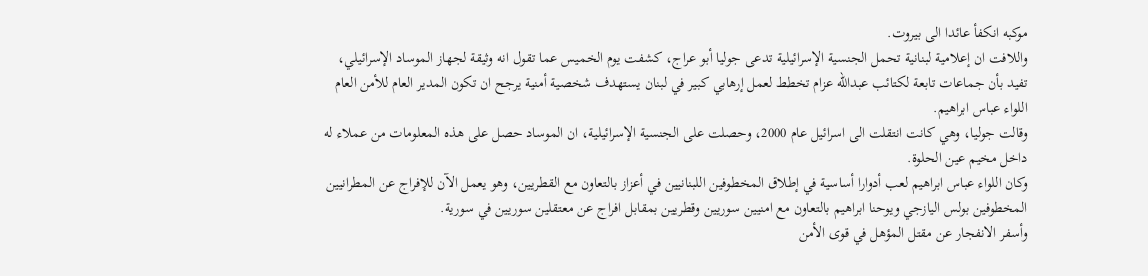موكبه انكفأ عائدا الى بيروت.
واللافت ان إعلامية لبنانية تحمل الجنسية الإسرائيلية تدعى جوليا أبو عراج، كشفت يوم الخميس عما تقول انه وثيقة لجهاز الموساد الإسرائيلي، تفيد بأن جماعات تابعة لكتائب عبدالله عزام تخطط لعمل إرهابي كبير في لبنان يستهدف شخصية أمنية يرجح ان تكون المدير العام للأمن العام اللواء عباس ابراهيم.
وقالت جوليا، وهي كانت انتقلت الى اسرائيل عام 2000، وحصلت على الجنسية الإسرائيلية، ان الموساد حصل على هذه المعلومات من عملاء له داخل مخيم عين الحلوة.
وكان اللواء عباس ابراهيم لعب أدوارا أساسية في إطلاق المخطوفين اللبنانيين في أعزاز بالتعاون مع القطريين، وهو يعمل الآن للإفراج عن المطرانيين المخطوفين بولس اليازجي ويوحنا ابراهيم بالتعاون مع امنيين سوريين وقطريين بمقابل افراج عن معتقلين سوريين في سورية.
وأسفر الانفجار عن مقتل المؤهل في قوى الأمن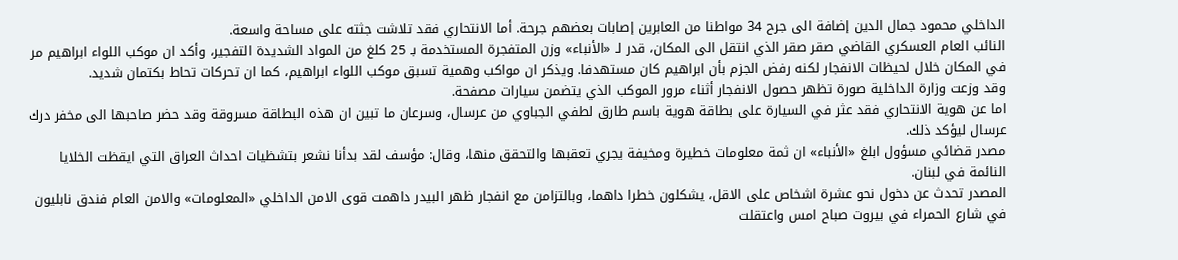الداخلي محمود جمال الدين إضافة الى جرح 34 مواطنا من العابرين إصابات بعضهم جرحة. أما الانتحاري فقد تلاشت جثته على مساحة واسعة.
النائب العام العسكري القاضي صقر صقر الذي انتقل الى المكان، قدر لـ «الأنباء» وزن المتفجرة المستخدمة بـ 25 كلغ من المواد الشديدة التفجير، وأكد ان موكب اللواء ابراهيم مر في المكان خلال لحيظات الانفجار لكنه رفض الجزم بأن ابراهيم كان مستهدفا. ويذكر ان مواكب وهمية تسبق موكب اللواء ابراهيم، كما ان تحركات تحاط بكتمان شديد.
وقد وزعت وزارة الداخلية صورة تظهر حصول الانفجار أثناء مرور الموكب الذي يتضمن سيارات مصفحة.
اما عن هوية الانتحاري فقد عثر في السيارة على بطاقة هوية باسم طارق لطفي الجباوي من عرسال، وسرعان ما تبين ان هذه البطاقة مسروقة وقد حضر صاحبها الى مخفر درك عرسال ليؤكد ذلك.
مصدر قضائي مسؤول ابلغ «الأنباء» ان ثمة معلومات خطيرة ومخيفة يجري تعقبها والتحقق منها، وقال: مؤسف لقد بدأنا نشعر بتشظيات احداث العراق التي ايقظت الخلايا النائمة في لبنان.
المصدر تحدث عن دخول نحو عشرة اشخاص على الاقل، يشكلون خطرا داهما، وبالتزامن مع انفجار ظهر البيدر داهمت قوى الامن الداخلي «المعلومات» والامن العام فندق نابليون في شارع الحمراء في بيروت صباح امس واعتقلت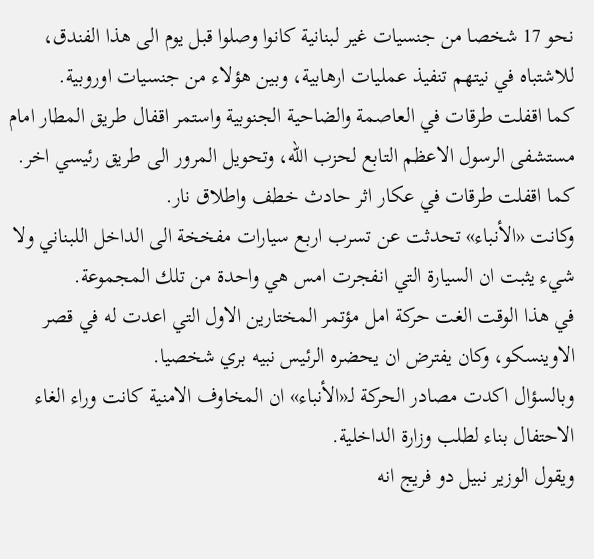نحو 17 شخصا من جنسيات غير لبنانية كانوا وصلوا قبل يوم الى هذا الفندق، للاشتباه في نيتهم تنفيذ عمليات ارهابية، وبين هؤلاء من جنسيات اوروبية.
كما اقفلت طرقات في العاصمة والضاحية الجنوبية واستمر اقفال طريق المطار امام مستشفى الرسول الاعظم التابع لحزب الله، وتحويل المرور الى طريق رئيسي اخر.
كما اقفلت طرقات في عكار اثر حادث خطف واطلاق نار.
وكانت «الأنباء» تحدثت عن تسرب اربع سيارات مفخخة الى الداخل اللبناني ولا شيء يثبت ان السيارة التي انفجرت امس هي واحدة من تلك المجموعة.
في هذا الوقت الغت حركة امل مؤتمر المختارين الاول التي اعدت له في قصر الاوينسكو، وكان يفترض ان يحضره الرئيس نبيه بري شخصيا.
وبالسؤال اكدت مصادر الحركة لـ«الأنباء» ان المخاوف الامنية كانت وراء الغاء الاحتفال بناء لطلب وزارة الداخلية.
ويقول الوزير نبيل دو فريج انه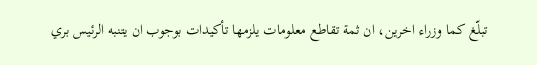تبلّغ كما وزراء اخرين، ان ثمة تقاطع معلومات يلزمها تأكيدات بوجوب ان يتنبه الرئيس بري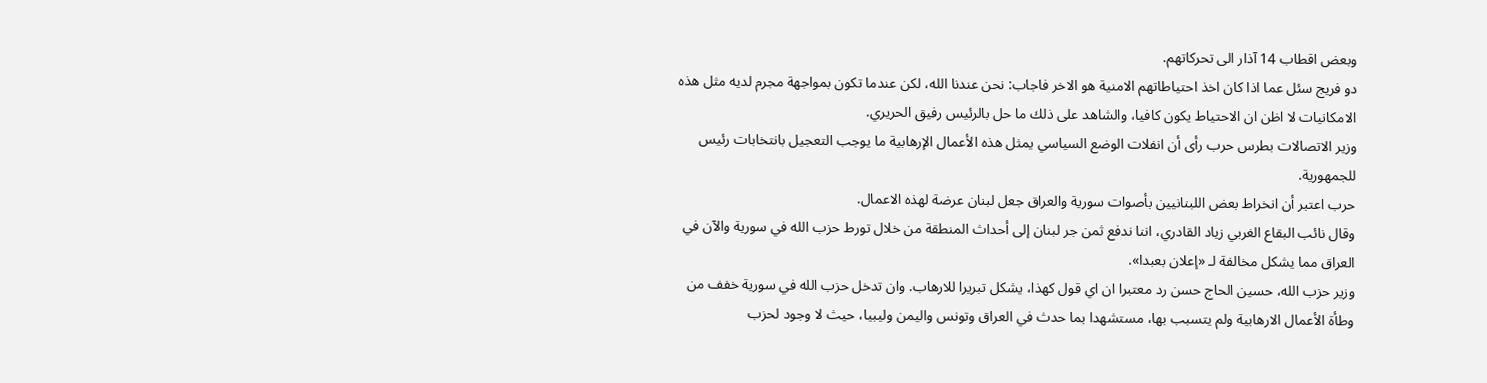وبعض اقطاب 14 آذار الى تحركاتهم.
دو فريج سئل عما اذا كان اخذ احتياطاتهم الامنية هو الاخر فاجاب: نحن عندنا الله، لكن عندما تكون بمواجهة مجرم لديه مثل هذه الامكانيات لا اظن ان الاحتياط يكون كافيا، والشاهد على ذلك ما حل بالرئيس رفيق الحريري.
وزير الاتصالات بطرس حرب رأى أن انفلات الوضع السياسي يمثل هذه الأعمال الإرهابية ما يوجب التعجيل بانتخابات رئيس للجمهورية.
حرب اعتبر أن انخراط بعض اللبنانيين بأصوات سورية والعراق جعل لبنان عرضة لهذه الاعمال.
وقال نائب البقاع الغربي زياد القادري، اننا ندفع ثمن جر لبنان إلى أحداث المنطقة من خلال تورط حزب الله في سورية والآن في العراق مما يشكل مخالفة لـ «إعلان بعبدا».
وزير حزب الله، حسين الحاج حسن رد معتبرا ان اي قول كهذا، يشكل تبريرا للارهاب. وان تدخل حزب الله في سورية خفف من وطأة الأعمال الارهابية ولم يتسبب بها، مستشهدا بما حدث في العراق وتونس واليمن وليبيا، حيث لا وجود لحزب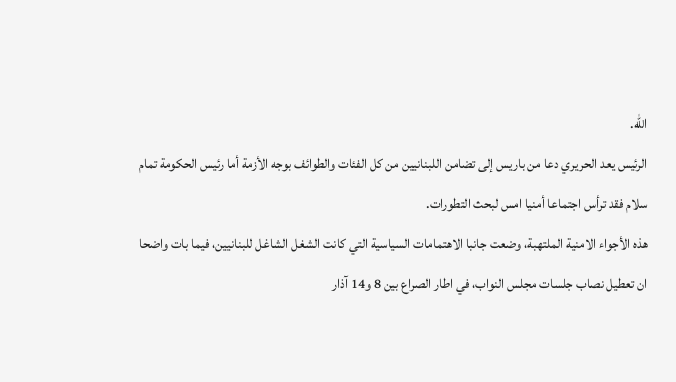الله.
الرئيس يعد الحريري دعا من باريس إلى تضامن اللبنانيين من كل الفئات والطوائف بوجه الأزمة أما رئيس الحكومة تمام سلام فقد ترأس اجتماعا أمنيا امس لبحث التطورات.
هذه الأجواء الامنية الملتهبة، وضعت جانبا الاهتمامات السياسية التي كانت الشغل الشاغل للبنانيين، فيما بات واضحا ان تعطيل نصاب جلسات مجلس النواب، في اطار الصراع بين 8 و14 آذار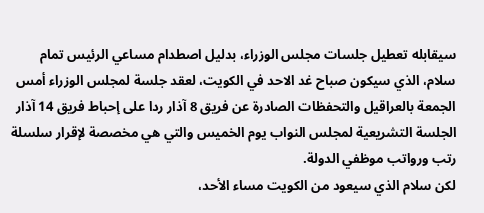سيقابله تعطيل جلسات مجلس الوزراء، بدليل اصطدام مساعي الرئيس تمام سلام، الذي سيكون صباح غد الاحد في الكويت، لعقد جلسة لمجلس الوزراء أمس الجمعة بالعراقيل والتحفظات الصادرة عن فريق 8 آذار ردا على إحباط فريق 14 آذار الجلسة التشريعية لمجلس النواب يوم الخميس والتي هي مخصصة لإقرار سلسلة رتب ورواتب موظفي الدولة.
لكن سلام الذي سيعود من الكويت مساء الأحد،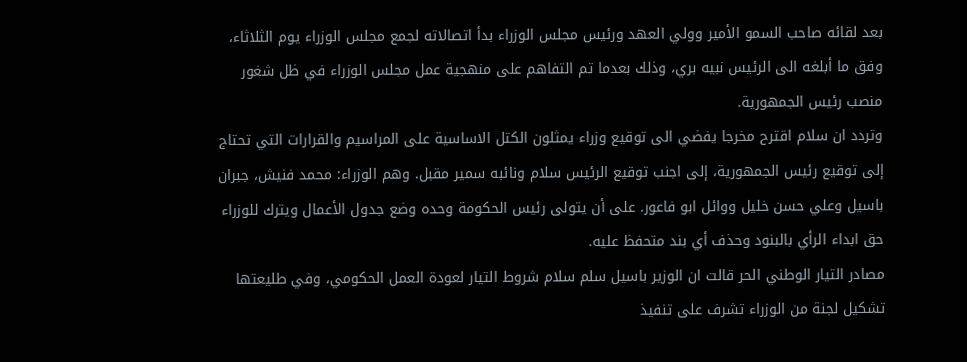بعد لقائه صاحب السمو الأمير وولي العهد ورئيس مجلس الوزراء بدأ اتصالاته لجمع مجلس الوزراء يوم الثلاثاء، وفق ما أبلغه الى الرئيس نبيه بري، وذلك بعدما تم التفاهم على منهجية عمل مجلس الوزراء في ظل شغور منصب رئيس الجمهورية.
وتردد ان سلام اقترح مخرجا يفضي الى توقيع وزراء يمثلون الكتل الاساسية على المراسيم والقرارات التي تحتاج إلى توقيع رئيس الجمهورية، إلى اجنب توقيع الرئيس سلام ونائبه سمير مقبل. وهم الوزراء: محمد فنيش، جبران باسيل وعلي حسن خليل ووائل ابو فاعور. على أن يتولى رئيس الحكومة وحده وضع جدول الأعمال ويترك للوزراء حق ابداء الرأي بالبنود وحذف أي بند متحفظ عليه.
مصادر التيار الوطني الحر قالت ان الوزير باسيل سلم سلام شروط التيار لعودة العمل الحكومي، وفي طليعتها تشكيل لجنة من الوزراء تشرف على تنفيذ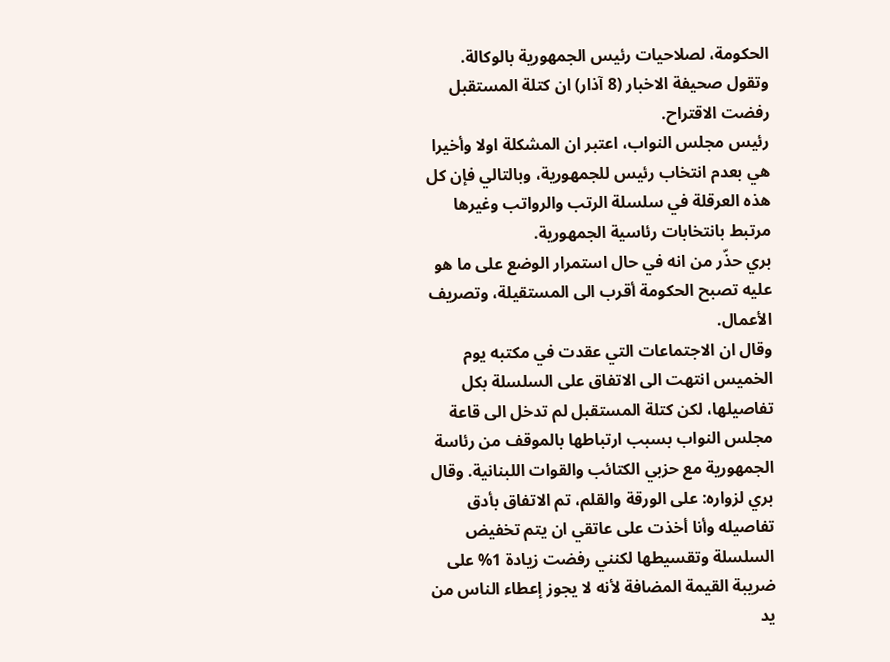الحكومة، لصلاحيات رئيس الجمهورية بالوكالة.
وتقول صحيفة الاخبار (8 آذار) ان كتلة المستقبل رفضت الاقتراح.
رئيس مجلس النواب، اعتبر ان المشكلة اولا وأخيرا هي بعدم انتخاب رئيس للجمهورية، وبالتالي فإن كل هذه العرقلة في سلسلة الرتب والرواتب وغيرها مرتبط بانتخابات رئاسية الجمهورية.
بري حذّر من انه في حال استمرار الوضع على ما هو عليه تصبح الحكومة أقرب الى المستقيلة، وتصريف الأعمال.
وقال ان الاجتماعات التي عقدت في مكتبه يوم الخميس انتهت الى الاتفاق على السلسلة بكل تفاصيلها، لكن كتلة المستقبل لم تدخل الى قاعة مجلس النواب بسبب ارتباطها بالموقف من رئاسة الجمهورية مع حزبي الكتائب والقوات اللبنانية. وقال بري لزواره: على الورقة والقلم، تم الاتفاق بأدق تفاصيله وأنا أخذت على عاتقي ان يتم تخفيض السلسلة وتقسيطها لكنني رفضت زيادة 1% على ضريبة القيمة المضافة لأنه لا يجوز إعطاء الناس من يد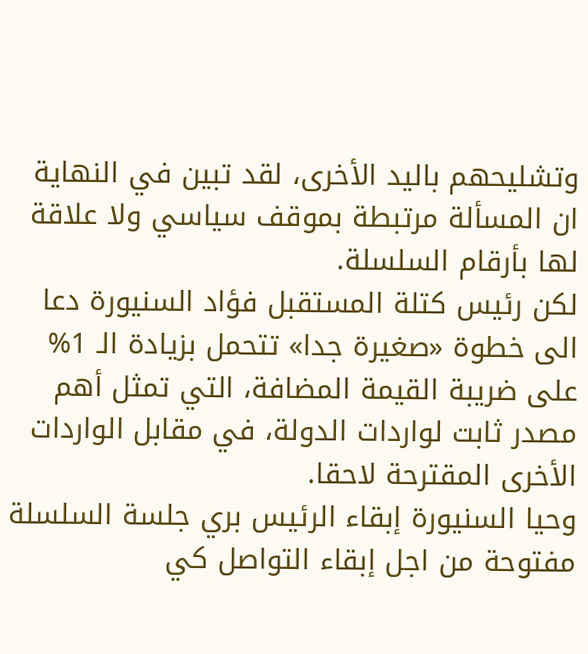وتشليحهم باليد الأخرى، لقد تبين في النهاية ان المسألة مرتبطة بموقف سياسي ولا علاقة لها بأرقام السلسلة.
لكن رئيس كتلة المستقبل فؤاد السنيورة دعا الى خطوة «صغيرة جدا» تتحمل بزيادة الـ 1% على ضريبة القيمة المضافة، التي تمثل أهم مصدر ثابت لواردات الدولة، في مقابل الواردات الأخرى المقترحة لاحقا.
وحيا السنيورة إبقاء الرئيس بري جلسة السلسلة مفتوحة من اجل إبقاء التواصل كي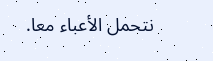نتحمل الأعباء معا.